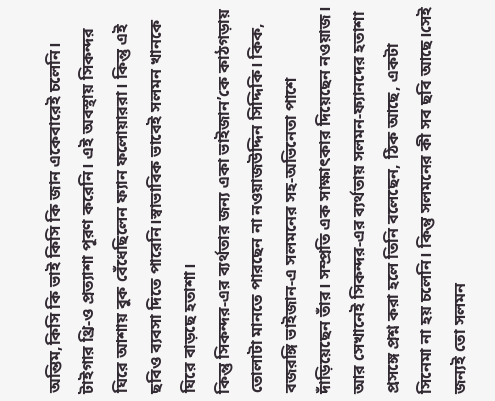অন্তিম,কিসি কি ভাই কিসি কি জান একেবারেই চলেনি। টাইগার থ্রি-ও প্রত্যাশা পূরণ করেনি। এই অবস্থায় সিকন্দর ঘিরে আশায় বুক বেঁধেছিলেন ফ্যান ফলোয়াররা। কিন্তু এই ছবিও ব্যবসা দিতে পারেনি।স্বাভাবিক ভাবেই সলমন খানকে ঘিরে বাড়ছে হতাশা।
কিন্তু সিকন্দর-এর ব্যর্থতার জন্য একা ভাইজান’কে কাঠগড়ায় তোলাটা মানতে পারছেন না নওয়াজউদ্দিন সিদ্দিকি। কিক, বজরঙ্গি ভাইজান-এ সলমনের সহ-অভিনেতা পাশে দাঁড়িয়েছেন তাঁর। সম্প্রতি এক সাক্ষাৎকার দিয়েছেন নওয়াজ। আর সেখানেই সিকন্দর-এর ব্যর্থতায় সলমন-ফ্যানদের হতাশা প্রসঙ্গে প্রশ্ন করা হলে তিনি বলেছেন, ঠিক আছে, একটা সিনেমা না হয় চলেনি। কিন্তু সলমনের কী সব ছবি আছে।সেই জন্যই তো সলমন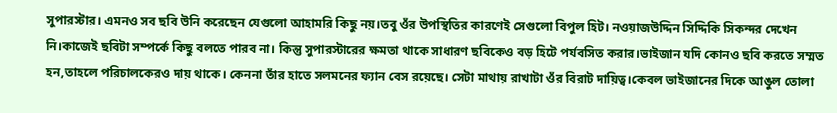সুপারস্টার। এমনও সব ছবি উনি করেছেন যেগুলো আহামরি কিছু নয়।তবু ওঁর উপস্থিতির কারণেই সেগুলো বিপুল হিট। নওয়াজউদ্দিন সিদ্দিকি সিকন্দর দেখেন নি।কাজেই ছবিটা সম্পর্কে কিছু বলতে পারব না। কিন্তু সুপারস্টারের ক্ষমতা থাকে সাধারণ ছবিকেও বড় হিটে পর্যবসিত করার।ভাইজান যদি কোনও ছবি করতে সম্মত হন,তাহলে পরিচালকেরও দায় থাকে। কেননা তাঁর হাতে সলমনের ফ্যান বেস রয়েছে। সেটা মাথায় রাখাটা ওঁর বিরাট দায়িত্ব।কেবল ভাইজানের দিকে আঙুল তোলা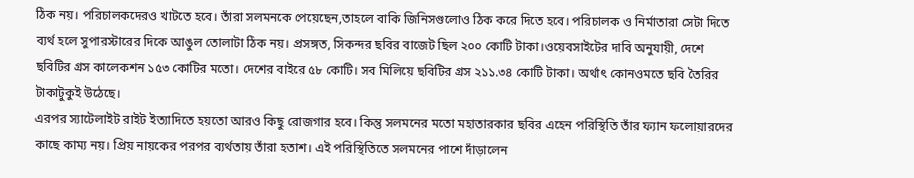ঠিক নয়। পরিচালকদেরও খাটতে হবে। তাঁরা সলমনকে পেয়েছেন,তাহলে বাকি জিনিসগুলোও ঠিক করে দিতে হবে। পরিচালক ও নির্মাতারা সেটা দিতে ব্যর্থ হলে সুপারস্টারের দিকে আঙুল তোলাটা ঠিক নয়। প্রসঙ্গত, সিকন্দর ছবির বাজেট ছিল ২০০ কোটি টাকা।ওয়েবসাইটের দাবি অনুযায়ী, দেশে ছবিটির গ্রস কালেকশন ১৫৩ কোটির মতো। দেশের বাইরে ৫৮ কোটি। সব মিলিয়ে ছবিটির গ্রস ২১১.৩৪ কোটি টাকা। অর্থাৎ কোনওমতে ছবি তৈরির টাকাটুকুই উঠেছে।
এরপর স্যাটেলাইট রাইট ইত্যাদিতে হয়তো আরও কিছু রোজগার হবে। কিন্তু সলমনের মতো মহাতারকার ছবির এহেন পরিস্থিতি তাঁর ফ্যান ফলোয়ারদের কাছে কাম্য নয়। প্রিয় নায়কের পরপর ব্যর্থতায় তাঁরা হতাশ। এই পরিস্থিতিতে সলমনের পাশে দাঁড়ালেন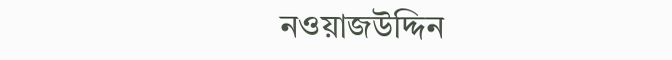নওয়াজউদ্দিন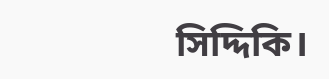সিদ্দিকি।